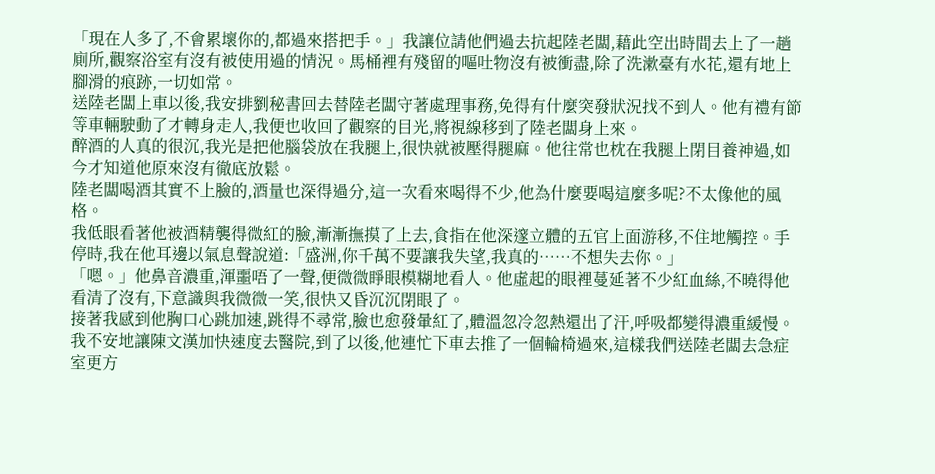「現在人多了,不會累壞你的,都過來搭把手。」我讓位請他們過去抗起陸老闆,藉此空出時間去上了一趟廁所,觀察浴室有沒有被使用過的情況。馬桶裡有殘留的嘔吐物沒有被衝盡,除了洗漱臺有水花,還有地上腳滑的痕跡,一切如常。
送陸老闆上車以後,我安排劉秘書回去替陸老闆守著處理事務,免得有什麼突發狀況找不到人。他有禮有節等車輛駛動了才轉身走人,我便也收回了觀察的目光,將視線移到了陸老闆身上來。
醉酒的人真的很沉,我光是把他腦袋放在我腿上,很快就被壓得腿麻。他往常也枕在我腿上閉目養神過,如今才知道他原來沒有徹底放鬆。
陸老闆喝酒其實不上臉的,酒量也深得過分,這一次看來喝得不少,他為什麼要喝這麼多呢?不太像他的風格。
我低眼看著他被酒精襲得微紅的臉,漸漸撫摸了上去,食指在他深邃立體的五官上面游移,不住地觸控。手停時,我在他耳邊以氣息聲說道:「盛洲,你千萬不要讓我失望,我真的……不想失去你。」
「嗯。」他鼻音濃重,渾噩唔了一聲,便微微睜眼模糊地看人。他虛起的眼裡蔓延著不少紅血絲,不曉得他看清了沒有,下意識與我微微一笑,很快又昏沉沉閉眼了。
接著我感到他胸口心跳加速,跳得不尋常,臉也愈發暈紅了,體溫忽冷忽熱還出了汗,呼吸都變得濃重緩慢。
我不安地讓陳文漢加快速度去醫院,到了以後,他連忙下車去推了一個輪椅過來,這樣我們送陸老闆去急症室更方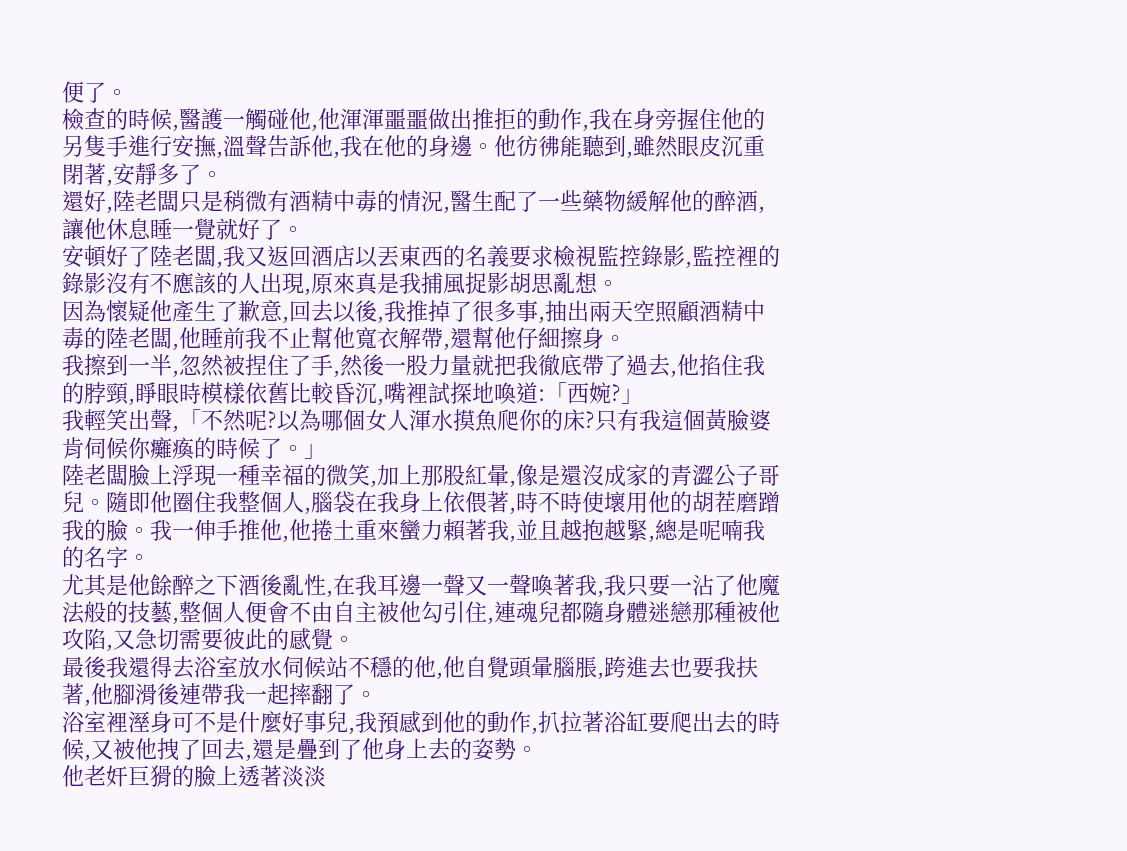便了。
檢查的時候,醫護一觸碰他,他渾渾噩噩做出推拒的動作,我在身旁握住他的另隻手進行安撫,溫聲告訴他,我在他的身邊。他彷彿能聽到,雖然眼皮沉重閉著,安靜多了。
還好,陸老闆只是稍微有酒精中毒的情況,醫生配了一些藥物緩解他的醉酒,讓他休息睡一覺就好了。
安頓好了陸老闆,我又返回酒店以丟東西的名義要求檢視監控錄影,監控裡的錄影沒有不應該的人出現,原來真是我捕風捉影胡思亂想。
因為懷疑他產生了歉意,回去以後,我推掉了很多事,抽出兩天空照顧酒精中毒的陸老闆,他睡前我不止幫他寬衣解帶,還幫他仔細擦身。
我擦到一半,忽然被捏住了手,然後一股力量就把我徹底帶了過去,他掐住我的脖頸,睜眼時模樣依舊比較昏沉,嘴裡試探地喚道:「西婉?」
我輕笑出聲,「不然呢?以為哪個女人渾水摸魚爬你的床?只有我這個黃臉婆肯伺候你癱瘓的時候了。」
陸老闆臉上浮現一種幸福的微笑,加上那股紅暈,像是還沒成家的青澀公子哥兒。隨即他圈住我整個人,腦袋在我身上依偎著,時不時使壞用他的胡茬磨蹭我的臉。我一伸手推他,他捲土重來蠻力賴著我,並且越抱越緊,總是呢喃我的名字。
尤其是他餘醉之下酒後亂性,在我耳邊一聲又一聲喚著我,我只要一沾了他魔法般的技藝,整個人便會不由自主被他勾引住,連魂兒都隨身體迷戀那種被他攻陷,又急切需要彼此的感覺。
最後我還得去浴室放水伺候站不穩的他,他自覺頭暈腦脹,跨進去也要我扶著,他腳滑後連帶我一起摔翻了。
浴室裡溼身可不是什麼好事兒,我預感到他的動作,扒拉著浴缸要爬出去的時候,又被他拽了回去,還是疊到了他身上去的姿勢。
他老奸巨猾的臉上透著淡淡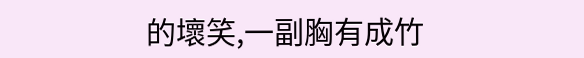的壞笑,一副胸有成竹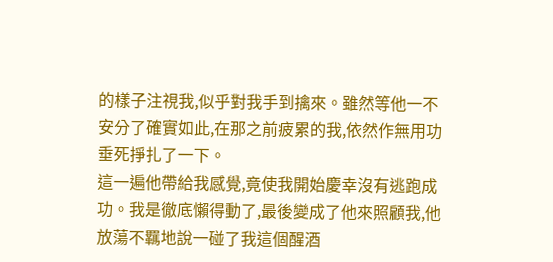的樣子注視我,似乎對我手到擒來。雖然等他一不安分了確實如此,在那之前疲累的我,依然作無用功垂死掙扎了一下。
這一遍他帶給我感覺,竟使我開始慶幸沒有逃跑成功。我是徹底懶得動了,最後變成了他來照顧我,他放蕩不羈地說一碰了我這個醒酒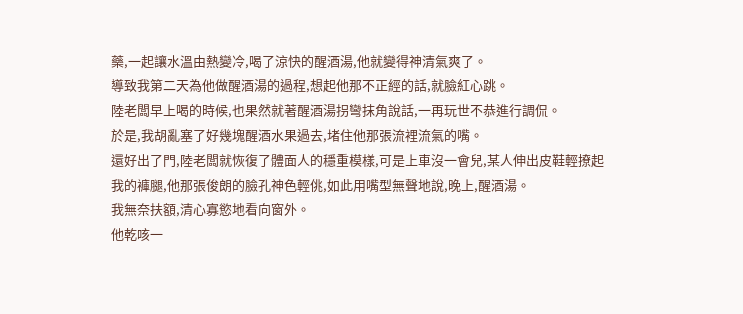藥,一起讓水溫由熱變冷,喝了涼快的醒酒湯,他就變得神清氣爽了。
導致我第二天為他做醒酒湯的過程,想起他那不正經的話,就臉紅心跳。
陸老闆早上喝的時候,也果然就著醒酒湯拐彎抹角說話,一再玩世不恭進行調侃。
於是,我胡亂塞了好幾塊醒酒水果過去,堵住他那張流裡流氣的嘴。
還好出了門,陸老闆就恢復了體面人的穩重模樣,可是上車沒一會兒,某人伸出皮鞋輕撩起我的褲腿,他那張俊朗的臉孔神色輕佻,如此用嘴型無聲地說,晚上,醒酒湯。
我無奈扶額,清心寡慾地看向窗外。
他乾咳一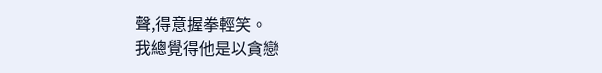聲,得意握拳輕笑。
我總覺得他是以貪戀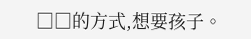□□的方式,想要孩子。